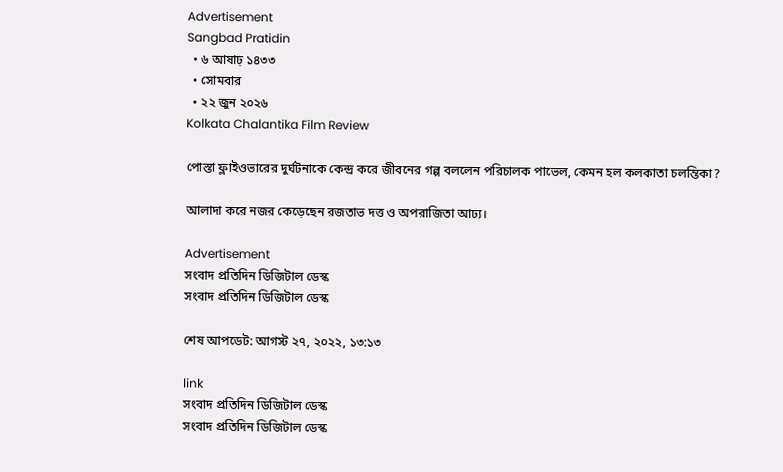Advertisement
Sangbad Pratidin
  • ৬ আষাঢ় ১৪৩৩
  • সোমবার
  • ২২ জুন ২০২৬
Kolkata Chalantika Film Review

পোস্তা ফ্লাইওভারের দুর্ঘটনাকে কেন্দ্র করে জীবনের গল্প বললেন পরিচালক পাভেল, কেমন হল কলকাতা চলন্তিকা?

আলাদা করে নজর কেড়েছেন রজতাভ দত্ত ও অপরাজিতা আঢ্য।

Advertisement
সংবাদ প্রতিদিন ডিজিটাল ডেস্ক
সংবাদ প্রতিদিন ডিজিটাল ডেস্ক

শেষ আপডেট: আগস্ট ২৭, ২০২২, ১৩:১৩

link
সংবাদ প্রতিদিন ডিজিটাল ডেস্ক
সংবাদ প্রতিদিন ডিজিটাল ডেস্ক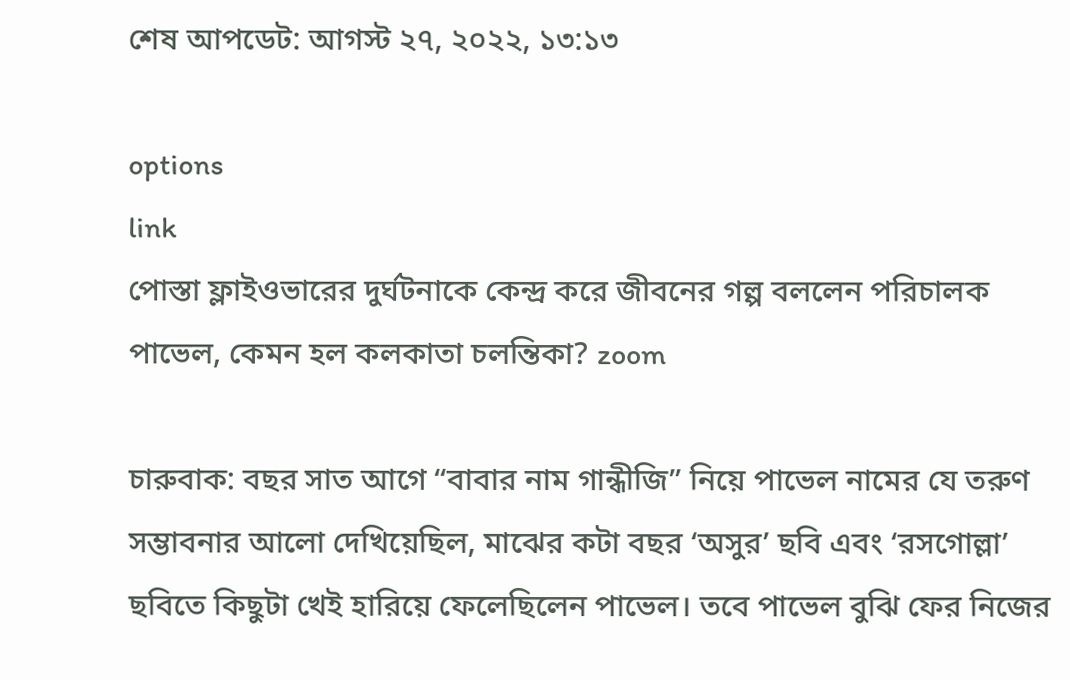শেষ আপডেট: আগস্ট ২৭, ২০২২, ১৩:১৩

options
link
পোস্তা ফ্লাইওভারের দুর্ঘটনাকে কেন্দ্র করে জীবনের গল্প বললেন পরিচালক পাভেল, কেমন হল কলকাতা চলন্তিকা? zoom

চারুবাক: বছর সাত আগে “বাবার নাম গান্ধীজি” নিয়ে পাভেল নামের যে তরুণ সম্ভাবনার আলো দেখিয়েছিল, মাঝের কটা বছর ‘অসুর’ ছবি এবং ‘রসগোল্লা’ ছবিতে কিছুটা খেই হারিয়ে ফেলেছিলেন পাভেল। তবে পাভেল বুঝি ফের নিজের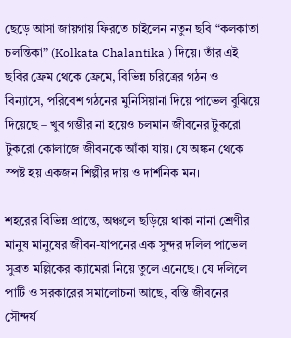ছেড়ে আসা জায়গায় ফিরতে চাইলেন নতুন ছবি “কলকাতা চলন্তিকা” (Kolkata Chalantika ) দিয়ে। তাঁর এই ছবির ফ্রেম থেকে ফ্রেমে, বিভিন্ন চরিত্রের গঠন ও বিন্যাসে, পরিবেশ গঠনের মুনিসিয়ানা দিয়ে পাভেল বুঝিয়ে দিয়েছে – খুব গম্ভীর না হয়েও চলমান জীবনের টুকরো টুকরো কোলাজে জীবনকে আঁকা যায়। যে অঙ্কন থেকে স্পষ্ট হয় একজন শিল্পীর দায় ও দার্শনিক মন।

শহরের বিভিন্ন প্রান্তে, অঞ্চলে ছড়িয়ে থাকা নানা শ্রেণীর মানুষ মানুষের জীবন-যাপনের এক সুন্দর দলিল পাভেল সুব্রত মল্লিকের ক্যামেরা নিয়ে তুলে এনেছে। যে দলিলে পার্টি ও সরকারের সমালোচনা আছে, বস্তি জীবনের সৌন্দর্য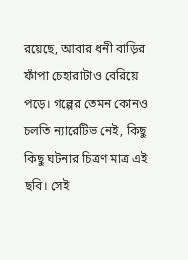রয়েছে, আবার ধনী বাড়ির ফাঁপা চেহারাটাও বেরিয়ে পড়ে। গল্পের তেমন কোনও চলতি ন্যারেটিভ নেই, কিছু কিছু ঘটনার চিত্রণ মাত্র এই ছবি। সেই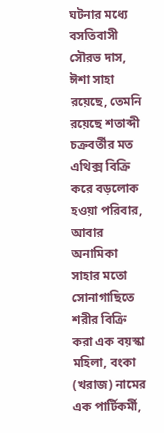ঘটনার মধ্যে বসতিবাসী সৌরভ দাস, ঈশা সাহা রয়েছে, তেমনি রয়েছে শতাব্দী চক্রবর্তীর মত এথিক্স বিক্রি করে বড়লোক হওয়া পরিবার, আবার অনামিকা সাহার মতো সোনাগাছিতে শরীর বিক্রি করা এক বয়স্কা মহিলা, বংকা (খরাজ) নামের এক পার্টিকর্মী,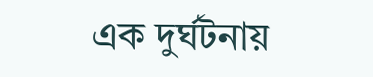এক দুর্ঘটনায়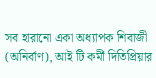সব হারানো একা অধ্যাপক শিবাজী (অনির্বাণ), আই টি কর্মী দিতিপ্রিয়ার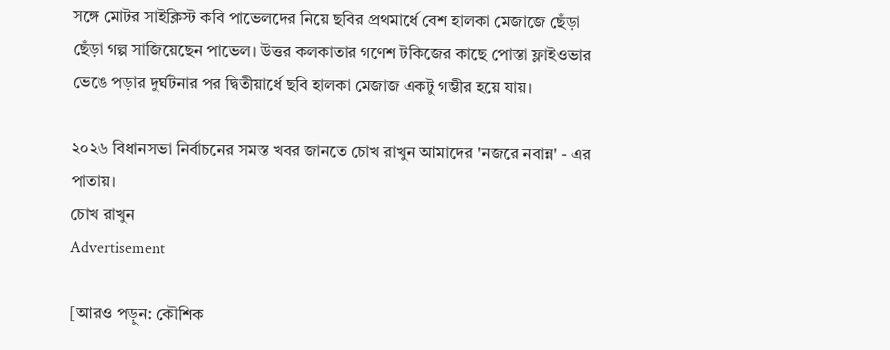সঙ্গে মোটর সাইক্লিস্ট কবি পাভেলদের নিয়ে ছবির প্রথমার্ধে বেশ হালকা মেজাজে ছেঁড়া ছেঁড়া গল্প সাজিয়েছেন পাভেল। উত্তর কলকাতার গণেশ টকিজের কাছে পোস্তা ফ্লাইওভার ভেঙে পড়ার দুর্ঘটনার পর দ্বিতীয়ার্ধে ছবি হালকা মেজাজ একটু গম্ভীর হয়ে যায়।

২০২৬ বিধানসভা নির্বাচনের সমস্ত খবর জানতে চোখ রাখুন আমাদের 'নজরে নবান্ন' - এর পাতায়।
চোখ রাখুন
Advertisement

[আরও পড়ুন: কৌশিক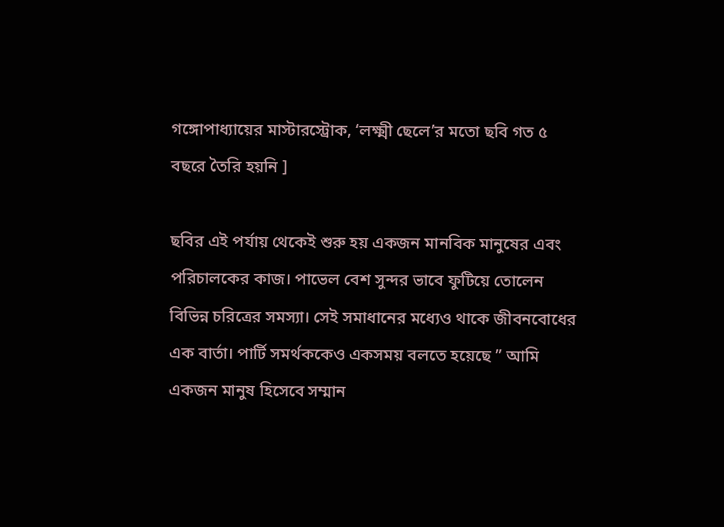গঙ্গোপাধ্যায়ের মাস্টারস্ট্রোক, ‘লক্ষ্মী ছেলে’র মতো ছবি গত ৫ বছরে তৈরি হয়নি ]

ছবির এই পর্যায় থেকেই শুরু হয় একজন মানবিক মানুষের এবং পরিচালকের কাজ। পাভেল বেশ সুন্দর ভাবে ফুটিয়ে তোলেন বিভিন্ন চরিত্রের সমস্যা। সেই সমাধানের মধ্যেও থাকে জীবনবোধের এক বার্তা। পার্টি সমর্থককেও একসময় বলতে হয়েছে ” আমি একজন মানুষ হিসেবে সম্মান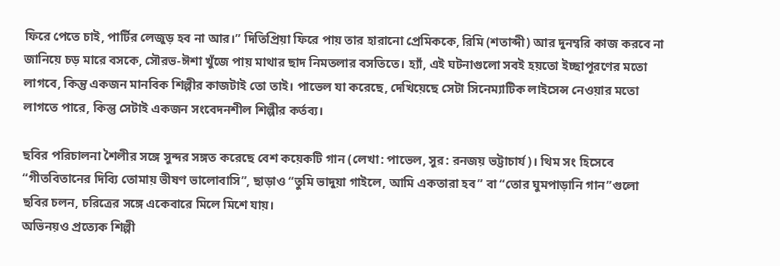ফিরে পেতে চাই, পার্টির লেজুড় হব না আর।” দিতিপ্রিয়া ফিরে পায় তার হারানো প্রেমিককে, রিমি (শতাব্দী) আর দুনম্বরি কাজ করবে না জানিয়ে চড় মারে বসকে, সৌরভ-ঈশা খুঁজে পায় মাথার ছাদ নিমতলার বসতিতে। হ্যাঁ, এই ঘটনাগুলো সবই হয়তো ইচ্ছাপূরণের মতো লাগবে, কিন্তু একজন মানবিক শিল্পীর কাজটাই তো তাই। পাভেল যা করেছে, দেখিয়েছে সেটা সিনেম্যাটিক লাইসেন্স নেওয়ার মতো লাগতে পারে, কিন্তু সেটাই একজন সংবেদনশীল শিল্পীর কর্তব্য।

ছবির পরিচালনা শৈলীর সঙ্গে সুন্দর সঙ্গত করেছে বেশ কয়েকটি গান (লেখা: পাভেল, সুর: রনজয় ভট্টাচার্য)। থিম সং হিসেবে “গীতবিতানের দিব্যি তোমায় ভীষণ ভালোবাসি”, ছাড়াও “তুমি ভাদুয়া গাইলে, আমি একতারা হব” বা “তোর ঘুমপাড়ানি গান”গুলো ছবির চলন, চরিত্রের সঙ্গে একেবারে মিলে মিশে যায়।
অভিনয়ও প্রত্যেক শিল্পী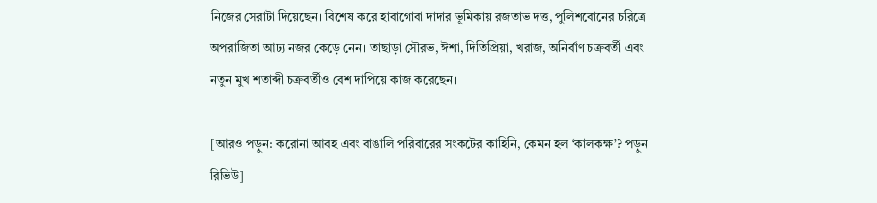নিজের সেরাটা দিয়েছেন। বিশেষ করে হাবাগোবা দাদার ভূমিকায় রজতাভ দত্ত, পুলিশবোনের চরিত্রে অপরাজিতা আঢ্য নজর কেড়ে নেন। তাছাড়া সৌরভ, ঈশা, দিতিপ্রিয়া, খরাজ, অনির্বাণ চক্রবর্তী এবং নতুন মুখ শতাব্দী চক্রবর্তীও বেশ দাপিয়ে কাজ করেছেন।

[আরও পড়ুন: করোনা আবহ এবং বাঙালি পরিবারের সংকটের কাহিনি, কেমন হল ‘কালকক্ষ’? পড়ুন রিভিউ]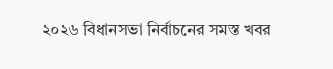২০২৬ বিধানসভা নির্বাচনের সমস্ত খবর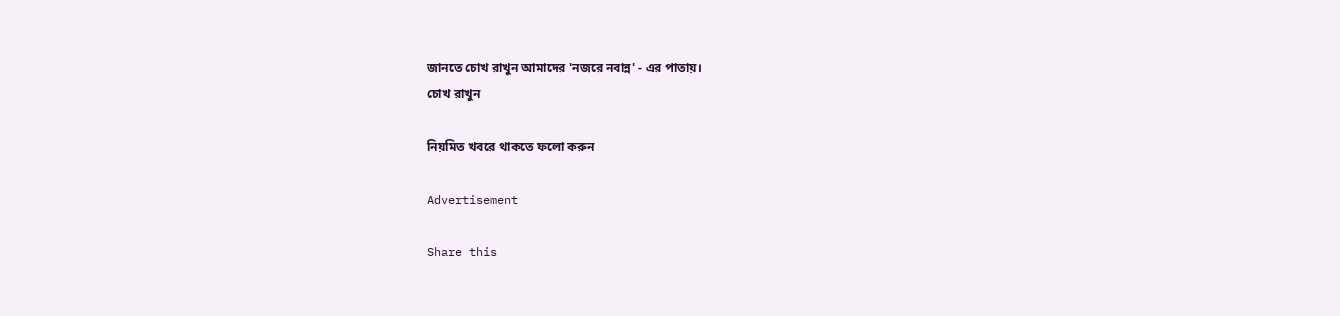জানতে চোখ রাখুন আমাদের 'নজরে নবান্ন' - এর পাতায়।
চোখ রাখুন

নিয়মিত খবরে থাকতে ফলো করুন

Advertisement

Share this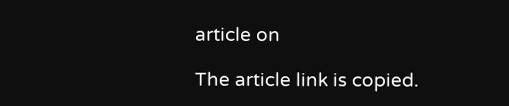article on

The article link is copied.